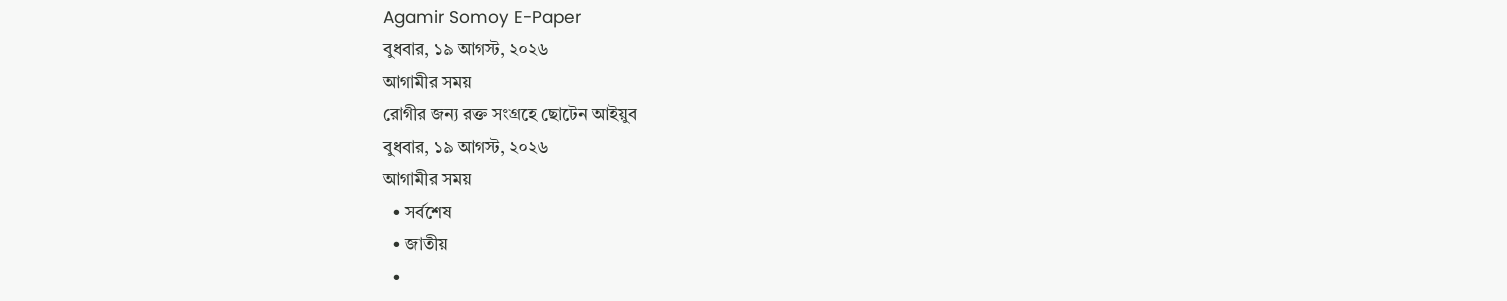Agamir Somoy E-Paper
বুধবার, ১৯ আগস্ট, ২০২৬
আগামীর সময়
রোগীর জন্য রক্ত সংগ্রহে ছোটেন আইয়ুব
বুধবার, ১৯ আগস্ট, ২০২৬
আগামীর সময়
  • সর্বশেষ
  • জাতীয়
  •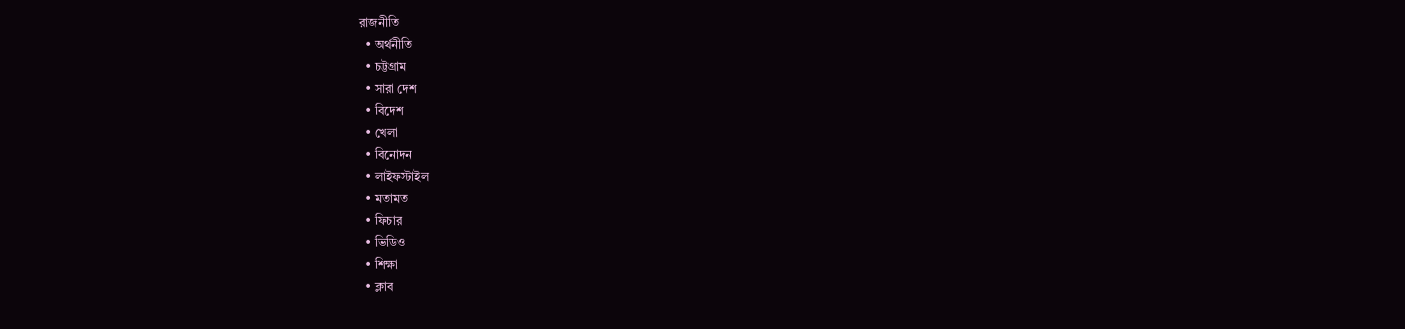রাজনীতি
  • অর্থনীতি
  • চট্টগ্রাম
  • সারা দেশ
  • বিদেশ
  • খেলা
  • বিনোদন
  • লাইফস্টাইল
  • মতামত
  • ফিচার
  • ভিডিও
  • শিক্ষা
  • ক্লাব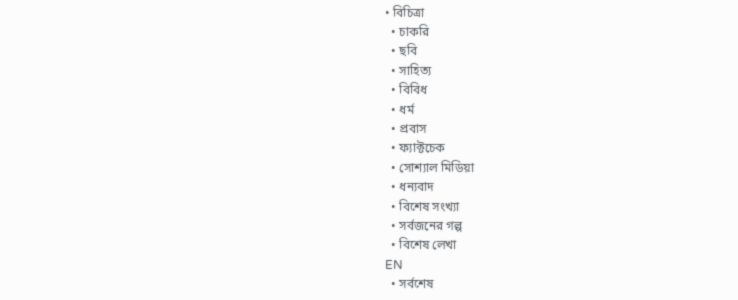• বিচিত্রা
  • চাকরি
  • ছবি
  • সাহিত্য
  • বিবিধ
  • ধর্ম
  • প্রবাস
  • ফ্যাক্টচেক
  • সোশ্যাল মিডিয়া
  • ধন্যবাদ
  • বিশেষ সংখ্যা
  • সর্বজনের গল্প
  • বিশেষ লেখা
EN
  • সর্বশেষ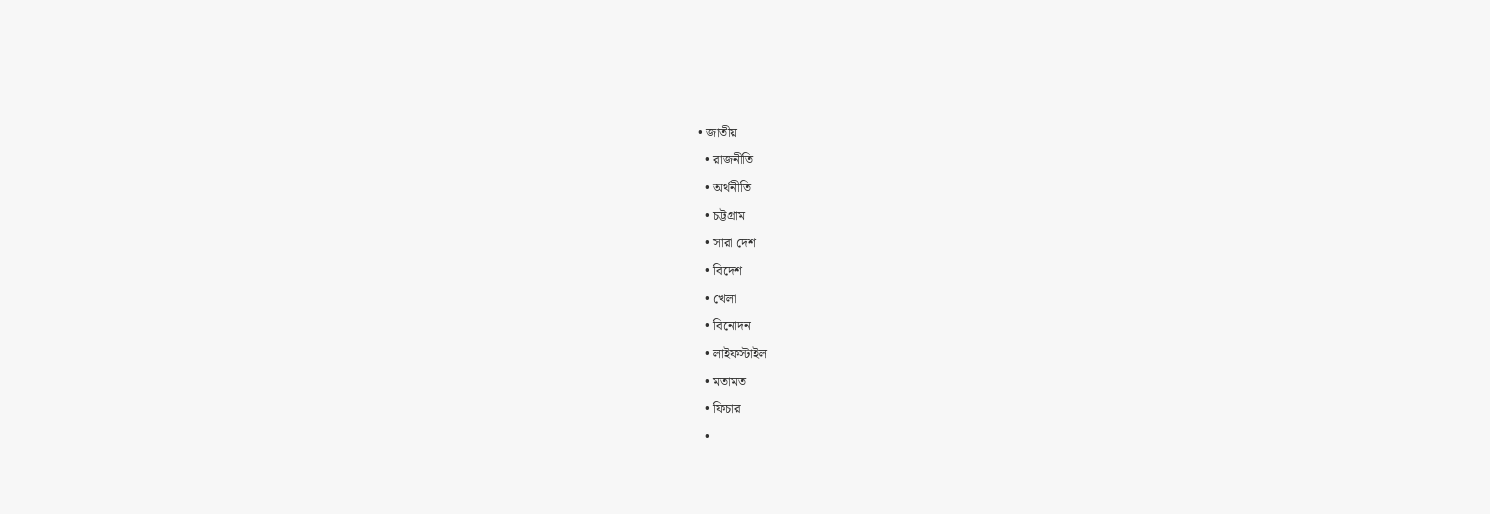• জাতীয়
  • রাজনীতি
  • অর্থনীতি
  • চট্টগ্রাম
  • সারা দেশ
  • বিদেশ
  • খেলা
  • বিনোদন
  • লাইফস্টাইল
  • মতামত
  • ফিচার
  •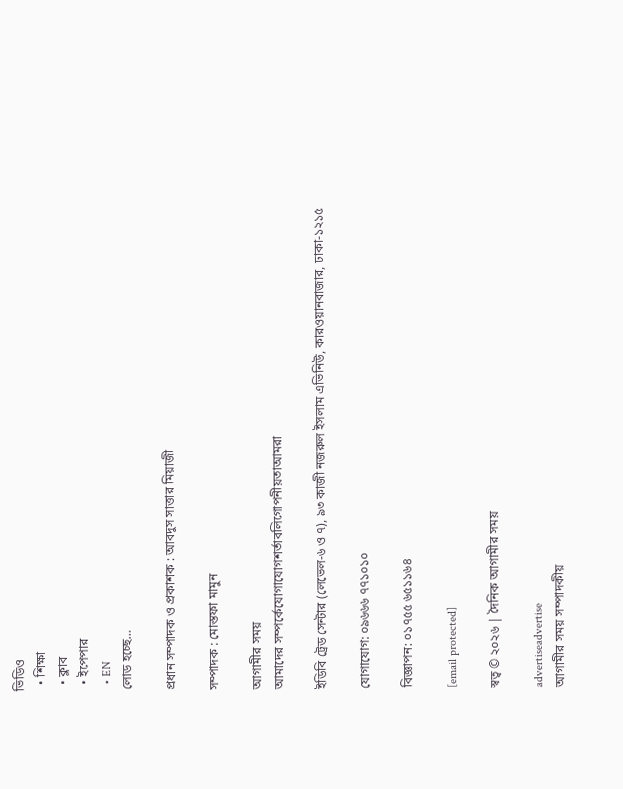ভিডিও
  • শিক্ষা
  • ক্লাব
  • ইপেপার
  • EN
লোড হচ্ছে…

প্রধান সম্পাদক ও প্রকাশক : আবদুস সাত্তার মিয়াজী

সম্পাদক : মোস্তফা মামুন

আগামীর সময়
আমাদের সম্পর্কেযোগাযোগশর্তাবলিগোপনীয়তাআমরা

ইডিবি ট্রেড সেন্টার (লেভেল-৬ ও ৭), ৯৩ কাজী নজরুল ইসলাম এভিনিউ, কারওয়ানবাজার, ঢাকা-১২১৫

যোগাযোগ: ০৯৬৬৬ ৭৭১০১০

বিজ্ঞাপন: ০১৭৫৫ ৬৫১১৬৪

[email protected]

স্বত্ব © ২০২৬ | দৈনিক আগামীর সময়

advertiseadvertise
আগামীর সময় সম্পাদকীয়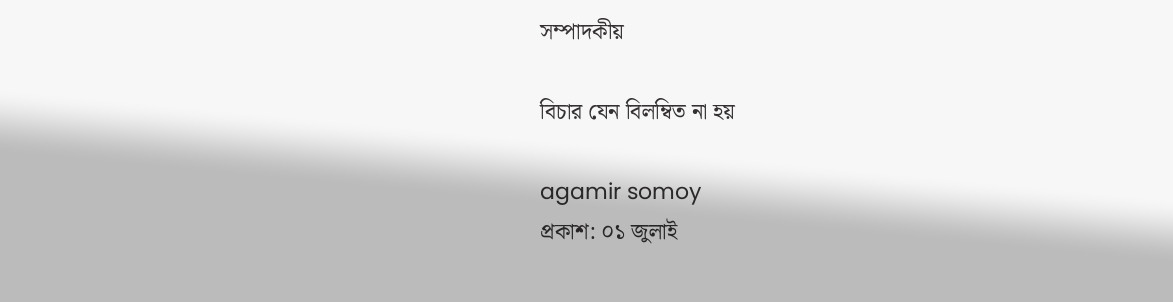সম্পাদকীয়

বিচার যেন বিলম্বিত না হয়

agamir somoy
প্রকাশ: ০১ জুলাই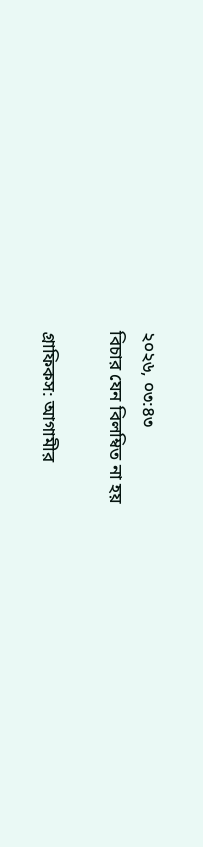২০২৬, ০৩:৪৩
বিচার যেন বিলম্বিত না হয়

গ্রাফিকস: আগামীর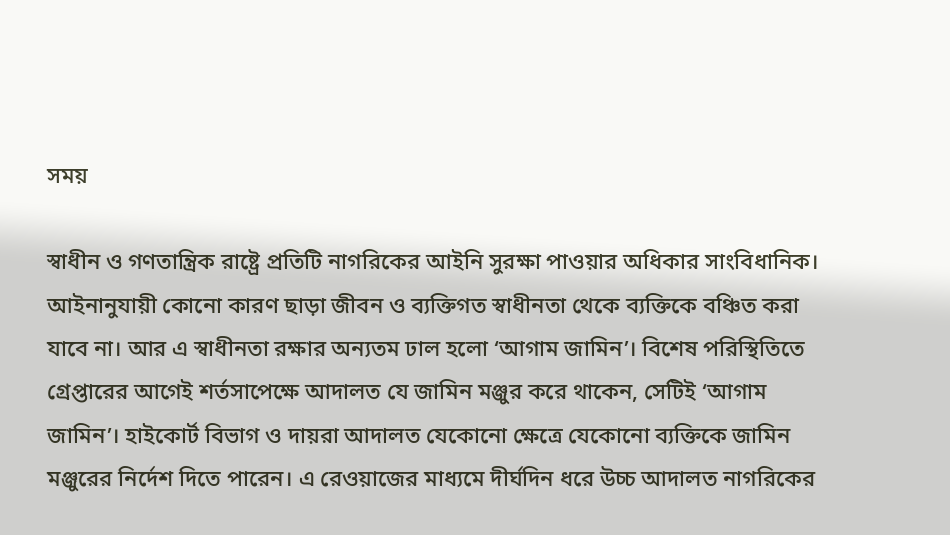সময়

স্বাধীন ও গণতান্ত্রিক রাষ্ট্রে প্রতিটি নাগরিকের আইনি সুরক্ষা পাওয়ার অধিকার সাংবিধানিক। আইনানুযায়ী কোনো কারণ ছাড়া জীবন ও ব্যক্তিগত স্বাধীনতা থেকে ব্যক্তিকে বঞ্চিত করা যাবে না। আর এ স্বাধীনতা রক্ষার অন্যতম ঢাল হলো ‘আগাম জামিন’। বিশেষ পরিস্থিতিতে গ্রেপ্তারের আগেই শর্তসাপেক্ষে আদালত যে জামিন মঞ্জুর করে থাকেন, সেটিই ‘আগাম জামিন’। হাইকোর্ট বিভাগ ও দায়রা আদালত যেকোনো ক্ষেত্রে যেকোনো ব্যক্তিকে জামিন মঞ্জুরের নির্দেশ দিতে পারেন। এ রেওয়াজের মাধ্যমে দীর্ঘদিন ধরে উচ্চ আদালত নাগরিকের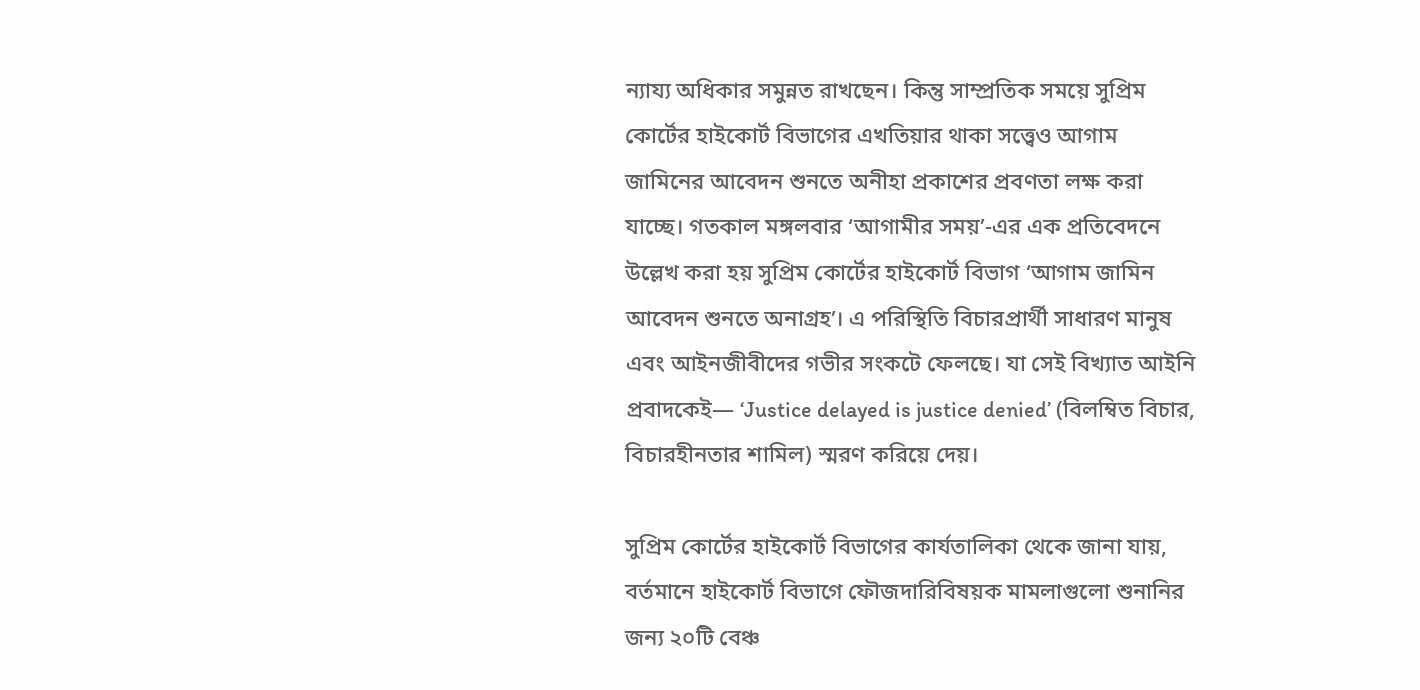ন্যায্য অধিকার সমুন্নত রাখছেন। কিন্তু সাম্প্রতিক সময়ে সুপ্রিম কোর্টের হাইকোর্ট বিভাগের এখতিয়ার থাকা সত্ত্বেও আগাম জামিনের আবেদন শুনতে অনীহা প্রকাশের প্রবণতা লক্ষ করা যাচ্ছে। গতকাল মঙ্গলবার ‘আগামীর সময়’-এর এক প্রতিবেদনে উল্লেখ করা হয় সুপ্রিম কোর্টের হাইকোর্ট বিভাগ ‘আগাম জামিন আবেদন শুনতে অনাগ্রহ’। এ পরিস্থিতি বিচারপ্রার্থী সাধারণ মানুষ এবং আইনজীবীদের গভীর সংকটে ফেলছে। যা সেই বিখ্যাত আইনি প্রবাদকেই— ‘Justice delayed is justice denied’ (বিলম্বিত বিচার, বিচারহীনতার শামিল) স্মরণ করিয়ে দেয়।

সুপ্রিম কোর্টের হাইকোর্ট বিভাগের কার্যতালিকা থেকে জানা যায়, বর্তমানে হাইকোর্ট বিভাগে ফৌজদারিবিষয়ক মামলাগুলো শুনানির জন্য ২০টি বেঞ্চ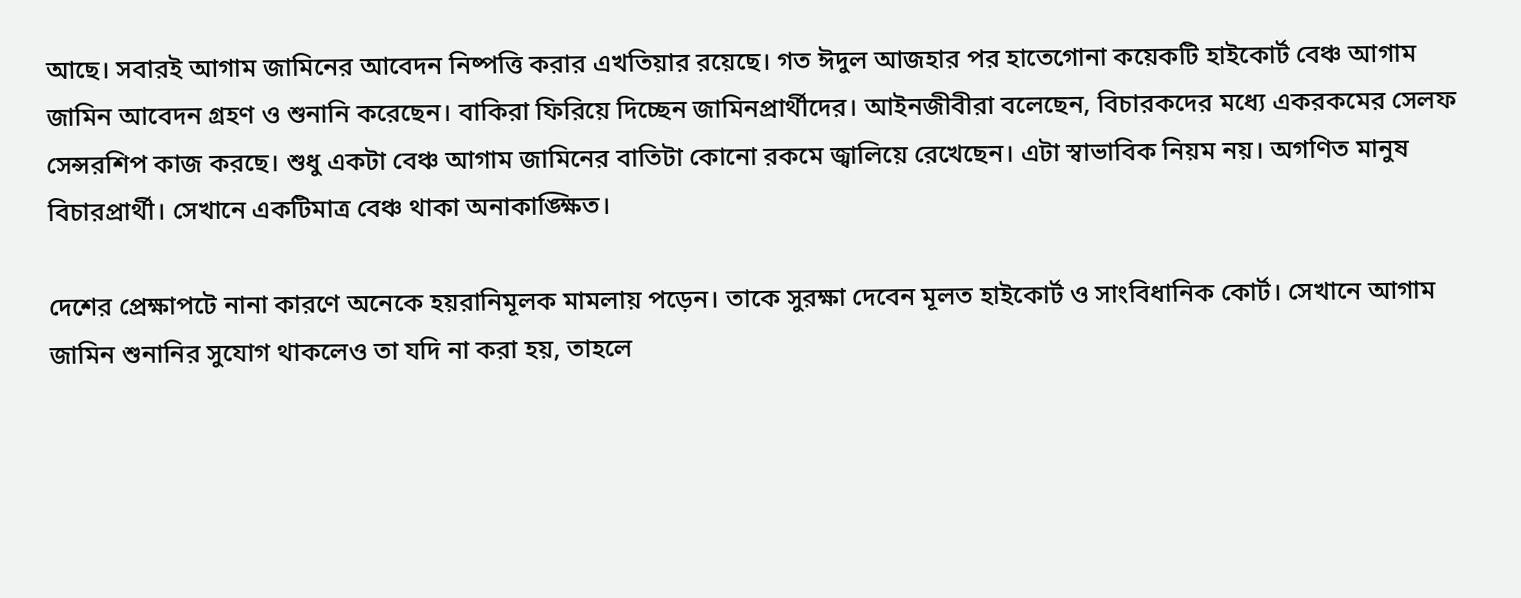আছে। সবারই আগাম জামিনের আবেদন নিষ্পত্তি করার এখতিয়ার রয়েছে। গত ঈদুল আজহার পর হাতেগোনা কয়েকটি হাইকোর্ট বেঞ্চ আগাম জামিন আবেদন গ্রহণ ও শুনানি করেছেন। বাকিরা ফিরিয়ে দিচ্ছেন জামিনপ্রার্থীদের। আইনজীবীরা বলেছেন, বিচারকদের মধ্যে একরকমের সেলফ সেন্সরশিপ কাজ করছে। শুধু একটা বেঞ্চ আগাম জামিনের বাতিটা কোনো রকমে জ্বালিয়ে রেখেছেন। এটা স্বাভাবিক নিয়ম নয়। অগণিত মানুষ বিচারপ্রার্থী। সেখানে একটিমাত্র বেঞ্চ থাকা অনাকাঙ্ক্ষিত।

দেশের প্রেক্ষাপটে নানা কারণে অনেকে হয়রানিমূলক মামলায় পড়েন। তাকে সুরক্ষা দেবেন মূলত হাইকোর্ট ও সাংবিধানিক কোর্ট। সেখানে আগাম জামিন শুনানির সুযোগ থাকলেও তা যদি না করা হয়, তাহলে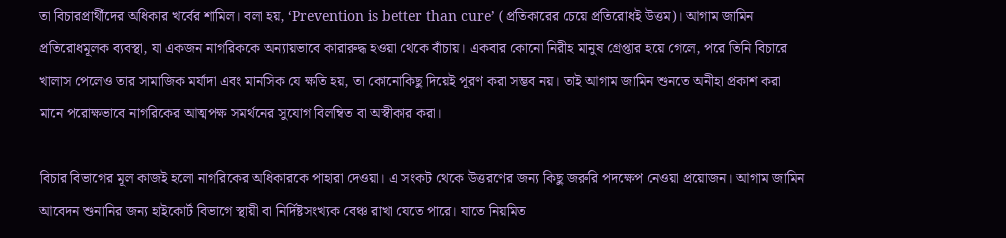তা বিচারপ্রার্থীদের অধিকার খর্বের শামিল। বলা হয়, ‘Prevention is better than cure’ (প্রতিকারের চেয়ে প্রতিরোধই উত্তম)। আগাম জামিন প্রতিরোধমূলক ব্যবস্থা, যা একজন নাগরিককে অন্যায়ভাবে কারারুদ্ধ হওয়া থেকে বাঁচায়। একবার কোনো নিরীহ মানুষ গ্রেপ্তার হয়ে গেলে, পরে তিনি বিচারে খালাস পেলেও তার সামাজিক মর্যাদা এবং মানসিক যে ক্ষতি হয়, তা কোনোকিছু দিয়েই পূরণ করা সম্ভব নয়। তাই আগাম জামিন শুনতে অনীহা প্রকাশ করা মানে পরোক্ষভাবে নাগরিকের আত্মপক্ষ সমর্থনের সুযোগ বিলম্বিত বা অস্বীকার করা।

বিচার বিভাগের মূল কাজই হলো নাগরিকের অধিকারকে পাহারা দেওয়া। এ সংকট থেকে উত্তরণের জন্য কিছু জরুরি পদক্ষেপ নেওয়া প্রয়োজন। আগাম জামিন আবেদন শুনানির জন্য হাইকোর্ট বিভাগে স্থায়ী বা নির্দিষ্টসংখ্যক বেঞ্চ রাখা যেতে পারে। যাতে নিয়মিত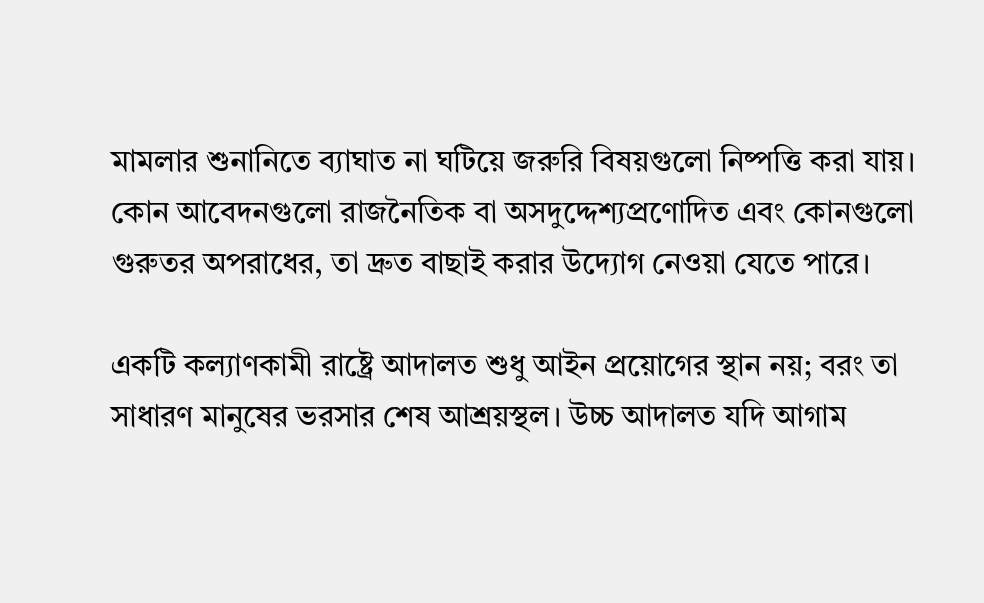মামলার শুনানিতে ব্যাঘাত না ঘটিয়ে জরুরি বিষয়গুলো নিষ্পত্তি করা যায়। কোন আবেদনগুলো রাজনৈতিক বা অসদুদ্দেশ্যপ্রণোদিত এবং কোনগুলো গুরুতর অপরাধের, তা দ্রুত বাছাই করার উদ্যোগ নেওয়া যেতে পারে।

একটি কল্যাণকামী রাষ্ট্রে আদালত শুধু আইন প্রয়োগের স্থান নয়; বরং তা সাধারণ মানুষের ভরসার শেষ আশ্রয়স্থল। উচ্চ আদালত যদি আগাম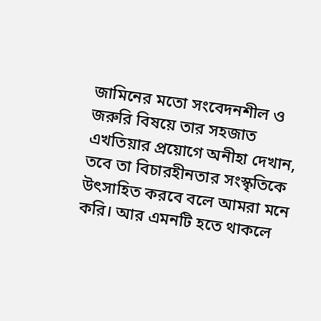জামিনের মতো সংবেদনশীল ও জরুরি বিষয়ে তার সহজাত এখতিয়ার প্রয়োগে অনীহা দেখান, তবে তা বিচারহীনতার সংস্কৃতিকে উৎসাহিত করবে বলে আমরা মনে করি। আর এমনটি হতে থাকলে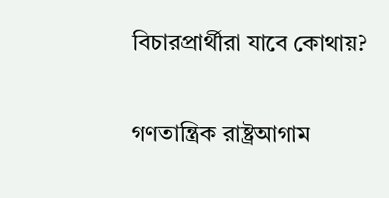বিচারপ্রার্থীরা যাবে কোথায়?

গণতান্ত্রিক রাষ্ট্রআগাম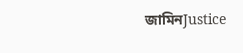জামিনJustice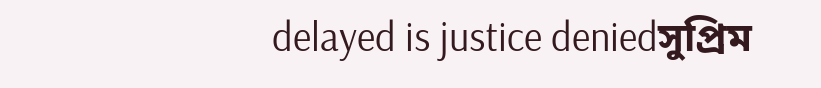delayed is justice deniedসুপ্রিম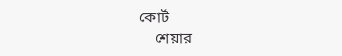কোর্ট
    শেয়ার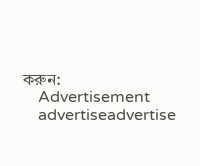করুন:
    Advertisement
    advertiseadvertise